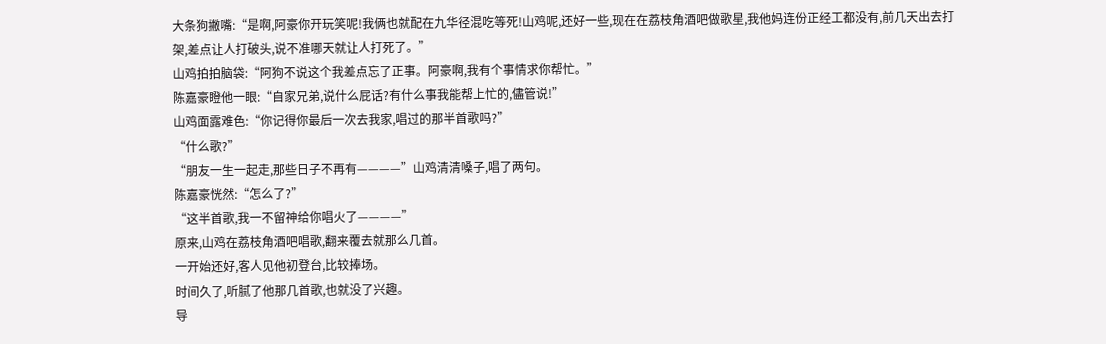大条狗撇嘴:“是啊,阿豪你开玩笑呢!我俩也就配在九华径混吃等死!山鸡呢,还好一些,现在在荔枝角酒吧做歌星,我他妈连份正经工都没有,前几天出去打架,差点让人打破头,说不准哪天就让人打死了。”
山鸡拍拍脑袋:“阿狗不说这个我差点忘了正事。阿豪啊,我有个事情求你帮忙。”
陈嘉豪瞪他一眼:“自家兄弟,说什么屁话?有什么事我能帮上忙的,儘管说!”
山鸡面露难色:“你记得你最后一次去我家,唱过的那半首歌吗?”
“什么歌?”
“朋友一生一起走,那些日子不再有————”山鸡清清嗓子,唱了两句。
陈嘉豪恍然:“怎么了?”
“这半首歌,我一不留神给你唱火了————”
原来,山鸡在荔枝角酒吧唱歌,翻来覆去就那么几首。
一开始还好,客人见他初登台,比较捧场。
时间久了,听腻了他那几首歌,也就没了兴趣。
导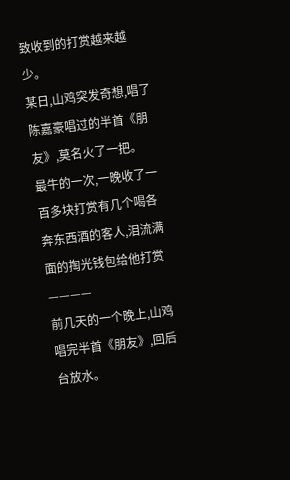致收到的打赏越来越少。
某日,山鸡突发奇想,唱了陈嘉豪唱过的半首《朋友》,莫名火了一把。
最牛的一次,一晚收了一百多块打赏有几个喝各奔东西酒的客人,泪流满面的掏光钱包给他打赏————
前几天的一个晚上,山鸡唱完半首《朋友》,回后台放水。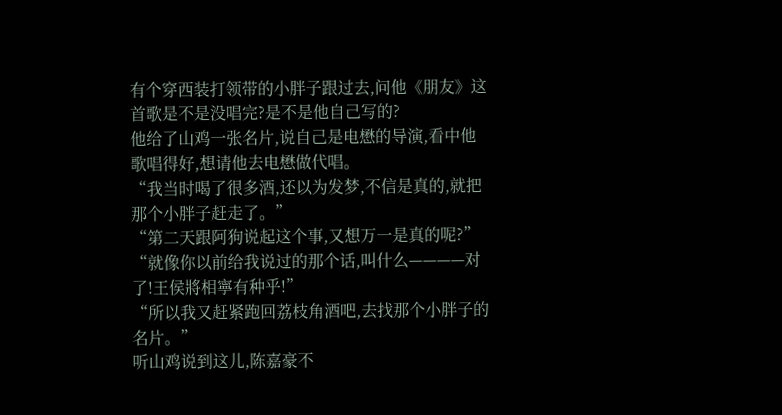有个穿西装打领带的小胖子跟过去,问他《朋友》这首歌是不是没唱完?是不是他自己写的?
他给了山鸡一张名片,说自己是电懋的导演,看中他歌唱得好,想请他去电懋做代唱。
“我当时喝了很多酒,还以为发梦,不信是真的,就把那个小胖子赶走了。”
“第二天跟阿狗说起这个事,又想万一是真的呢?”
“就像你以前给我说过的那个话,叫什么————对了!王侯將相寧有种乎!”
“所以我又赶紧跑回荔枝角酒吧,去找那个小胖子的名片。”
听山鸡说到这儿,陈嘉豪不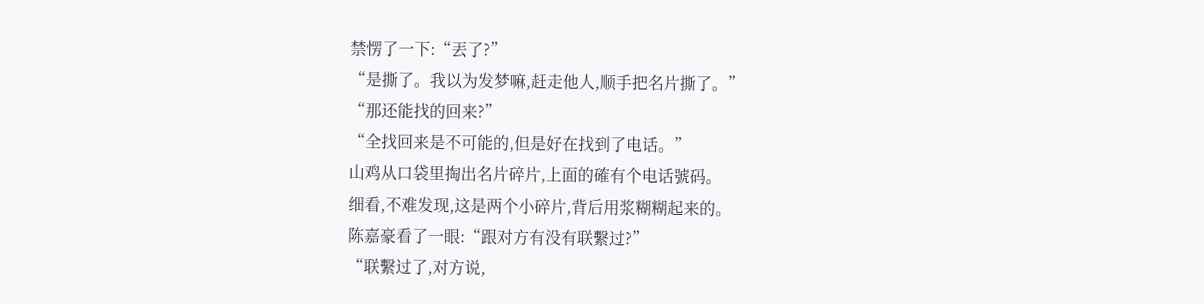禁愣了一下:“丟了?”
“是撕了。我以为发梦嘛,赶走他人,顺手把名片撕了。”
“那还能找的回来?”
“全找回来是不可能的,但是好在找到了电话。”
山鸡从口袋里掏出名片碎片,上面的確有个电话號码。
细看,不难发现,这是两个小碎片,背后用浆糊糊起来的。
陈嘉豪看了一眼:“跟对方有没有联繫过?”
“联繫过了,对方说,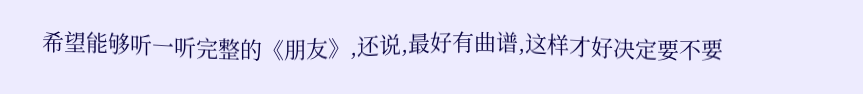希望能够听一听完整的《朋友》,还说,最好有曲谱,这样才好决定要不要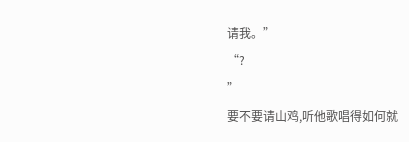请我。”
“?
”
要不要请山鸡,听他歌唱得如何就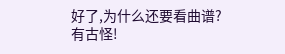好了,为什么还要看曲谱?
有古怪!